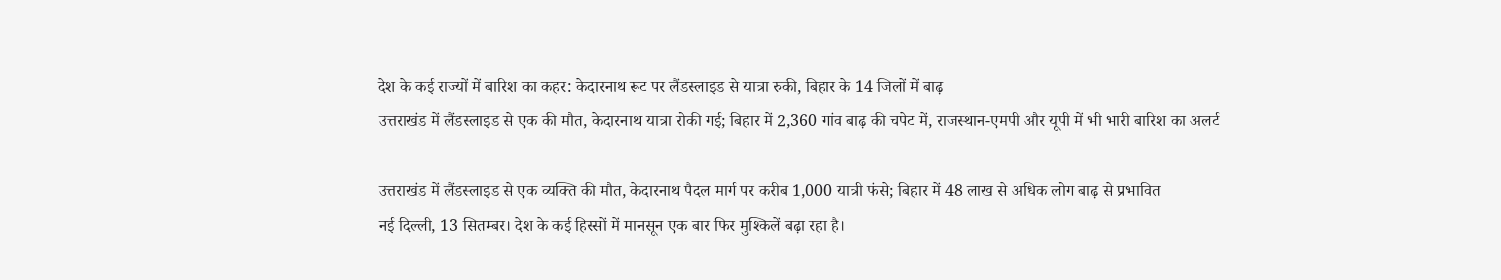देश के कई राज्यों में बारिश का कहर: केदारनाथ रूट पर लैंडस्लाइड से यात्रा रुकी, बिहार के 14 जिलों में बाढ़
उत्तराखंड में लैंडस्लाइड से एक की मौत, केदारनाथ यात्रा रोकी गई; बिहार में 2,360 गांव बाढ़ की चपेट में, राजस्थान-एमपी और यूपी में भी भारी बारिश का अलर्ट

उत्तराखंड में लैंडस्लाइड से एक व्यक्ति की मौत, केदारनाथ पैदल मार्ग पर करीब 1,000 यात्री फंसे; बिहार में 48 लाख से अधिक लोग बाढ़ से प्रभावित
नई दिल्ली, 13 सितम्बर। देश के कई हिस्सों में मानसून एक बार फिर मुश्किलें बढ़ा रहा है।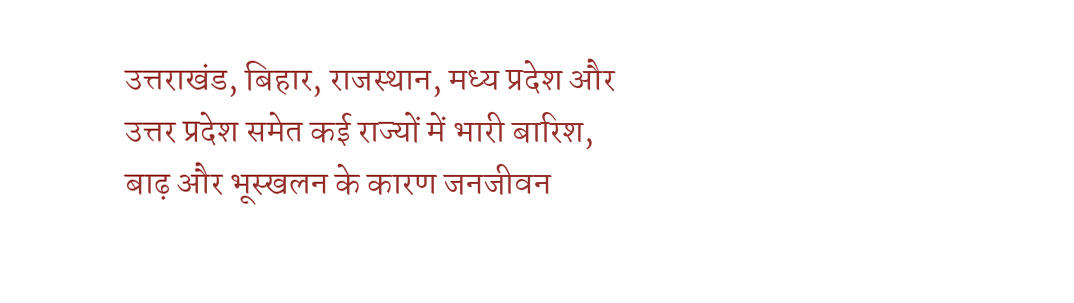उत्तराखंड, बिहार, राजस्थान, मध्य प्रदेश और उत्तर प्रदेश समेत कई राज्यों में भारी बारिश, बाढ़ और भूस्खलन के कारण जनजीवन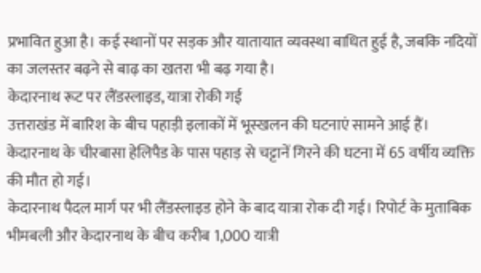प्रभावित हुआ है। कई स्थानों पर सड़क और यातायात व्यवस्था बाधित हुई है, जबकि नदियों का जलस्तर बढ़ने से बाढ़ का खतरा भी बढ़ गया है।
केदारनाथ रूट पर लैंडस्लाइड, यात्रा रोकी गई
उत्तराखंड में बारिश के बीच पहाड़ी इलाकों में भूस्खलन की घटनाएं सामने आई हैं। केदारनाथ के चीरबासा हेलिपैड के पास पहाड़ से चट्टानें गिरने की घटना में 65 वर्षीय व्यक्ति की मौत हो गई।
केदारनाथ पैदल मार्ग पर भी लैंडस्लाइड होने के बाद यात्रा रोक दी गई। रिपोर्ट के मुताबिक भीमबली और केदारनाथ के बीच करीब 1,000 यात्री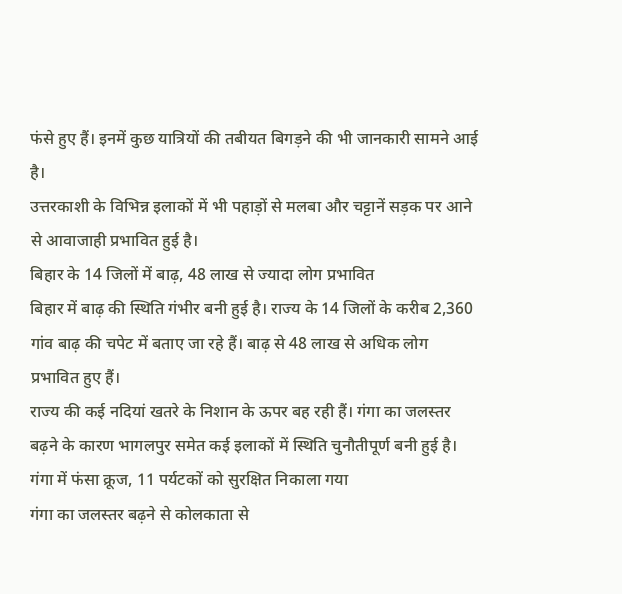फंसे हुए हैं। इनमें कुछ यात्रियों की तबीयत बिगड़ने की भी जानकारी सामने आई है।
उत्तरकाशी के विभिन्न इलाकों में भी पहाड़ों से मलबा और चट्टानें सड़क पर आने से आवाजाही प्रभावित हुई है।
बिहार के 14 जिलों में बाढ़, 48 लाख से ज्यादा लोग प्रभावित
बिहार में बाढ़ की स्थिति गंभीर बनी हुई है। राज्य के 14 जिलों के करीब 2,360 गांव बाढ़ की चपेट में बताए जा रहे हैं। बाढ़ से 48 लाख से अधिक लोग प्रभावित हुए हैं।
राज्य की कई नदियां खतरे के निशान के ऊपर बह रही हैं। गंगा का जलस्तर बढ़ने के कारण भागलपुर समेत कई इलाकों में स्थिति चुनौतीपूर्ण बनी हुई है।
गंगा में फंसा क्रूज, 11 पर्यटकों को सुरक्षित निकाला गया
गंगा का जलस्तर बढ़ने से कोलकाता से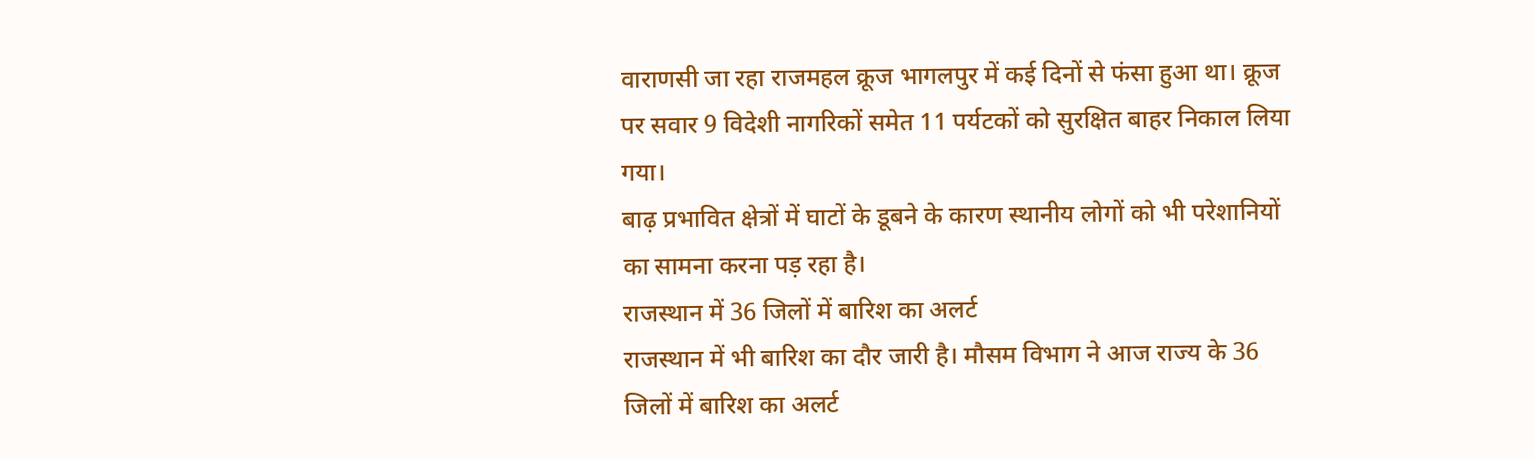वाराणसी जा रहा राजमहल क्रूज भागलपुर में कई दिनों से फंसा हुआ था। क्रूज पर सवार 9 विदेशी नागरिकों समेत 11 पर्यटकों को सुरक्षित बाहर निकाल लिया गया।
बाढ़ प्रभावित क्षेत्रों में घाटों के डूबने के कारण स्थानीय लोगों को भी परेशानियों का सामना करना पड़ रहा है।
राजस्थान में 36 जिलों में बारिश का अलर्ट
राजस्थान में भी बारिश का दौर जारी है। मौसम विभाग ने आज राज्य के 36 जिलों में बारिश का अलर्ट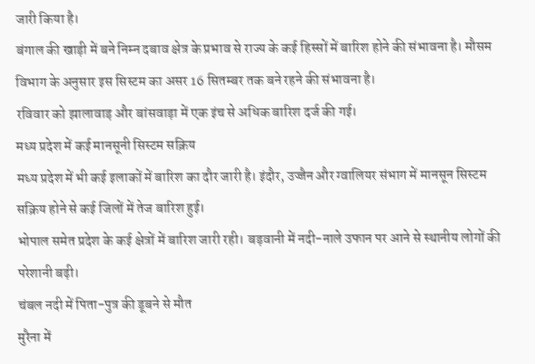जारी किया है।
बंगाल की खाड़ी में बने निम्न दबाव क्षेत्र के प्रभाव से राज्य के कई हिस्सों में बारिश होने की संभावना है। मौसम विभाग के अनुसार इस सिस्टम का असर 16 सितम्बर तक बने रहने की संभावना है।
रविवार को झालावाड़ और बांसवाड़ा में एक इंच से अधिक बारिश दर्ज की गई।
मध्य प्रदेश में कई मानसूनी सिस्टम सक्रिय
मध्य प्रदेश में भी कई इलाकों में बारिश का दौर जारी है। इंदौर, उज्जैन और ग्वालियर संभाग में मानसून सिस्टम सक्रिय होने से कई जिलों में तेज बारिश हुई।
भोपाल समेत प्रदेश के कई क्षेत्रों में बारिश जारी रही। बड़वानी में नदी-नाले उफान पर आने से स्थानीय लोगों की परेशानी बढ़ी।
चंबल नदी में पिता-पुत्र की डूबने से मौत
मुरैना में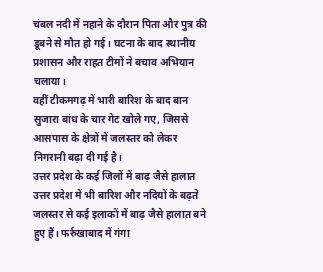चंबल नदी में नहाने के दौरान पिता और पुत्र की डूबने से मौत हो गई। घटना के बाद स्थानीय प्रशासन और राहत टीमों ने बचाव अभियान चलाया।
वहीं टीकमगढ़ में भारी बारिश के बाद बान सुजारा बांध के चार गेट खोले गए, जिससे आसपास के क्षेत्रों में जलस्तर को लेकर निगरानी बढ़ा दी गई है।
उत्तर प्रदेश के कई जिलों में बाढ़ जैसे हालात
उत्तर प्रदेश में भी बारिश और नदियों के बढ़ते जलस्तर से कई इलाकों में बाढ़ जैसे हालात बने हुए हैं। फर्रुखाबाद में गंगा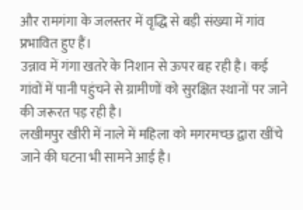और रामगंगा के जलस्तर में वृद्धि से बड़ी संख्या में गांव प्रभावित हुए हैं।
उन्नाव में गंगा खतरे के निशान से ऊपर बह रही है। कई गांवों में पानी पहुंचने से ग्रामीणों को सुरक्षित स्थानों पर जाने की जरूरत पड़ रही है।
लखीमपुर खीरी में नाले में महिला को मगरमच्छ द्वारा खींचे जाने की घटना भी सामने आई है।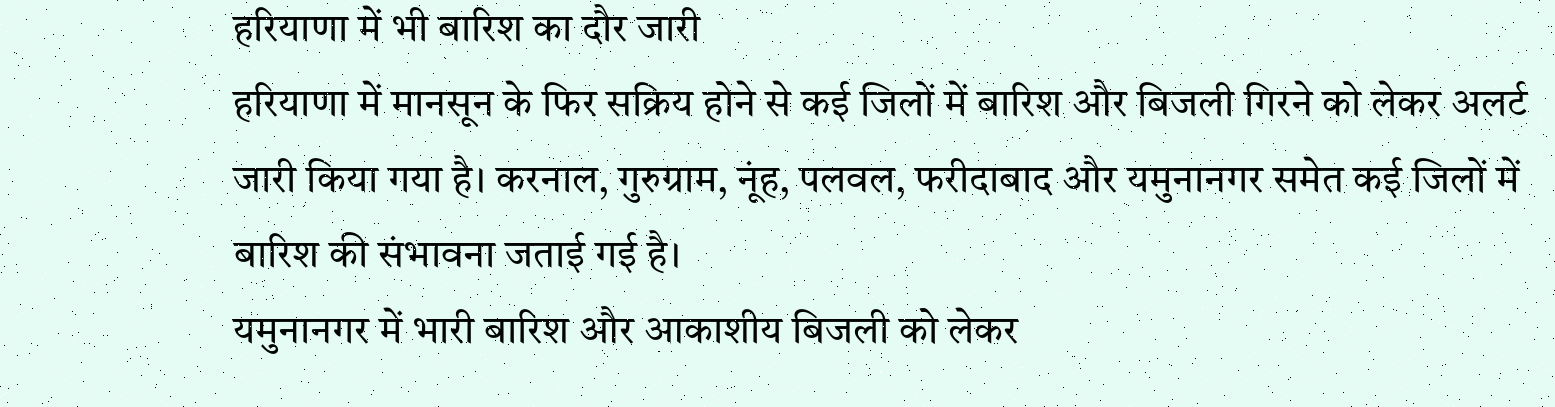हरियाणा में भी बारिश का दौर जारी
हरियाणा में मानसून के फिर सक्रिय होने से कई जिलों में बारिश और बिजली गिरने को लेकर अलर्ट जारी किया गया है। करनाल, गुरुग्राम, नूंह, पलवल, फरीदाबाद और यमुनानगर समेत कई जिलों में बारिश की संभावना जताई गई है।
यमुनानगर में भारी बारिश और आकाशीय बिजली को लेकर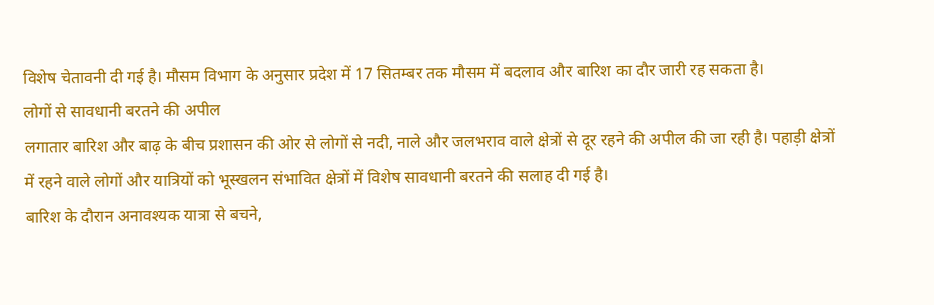विशेष चेतावनी दी गई है। मौसम विभाग के अनुसार प्रदेश में 17 सितम्बर तक मौसम में बदलाव और बारिश का दौर जारी रह सकता है।
लोगों से सावधानी बरतने की अपील
लगातार बारिश और बाढ़ के बीच प्रशासन की ओर से लोगों से नदी, नाले और जलभराव वाले क्षेत्रों से दूर रहने की अपील की जा रही है। पहाड़ी क्षेत्रों में रहने वाले लोगों और यात्रियों को भूस्खलन संभावित क्षेत्रों में विशेष सावधानी बरतने की सलाह दी गई है।
बारिश के दौरान अनावश्यक यात्रा से बचने,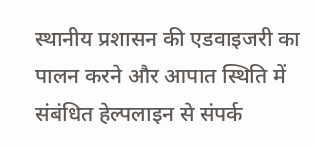स्थानीय प्रशासन की एडवाइजरी का पालन करने और आपात स्थिति में संबंधित हेल्पलाइन से संपर्क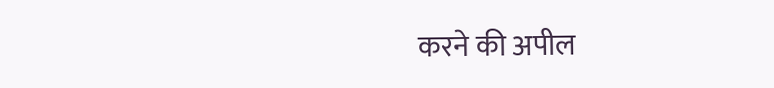करने की अपील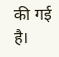की गई है।